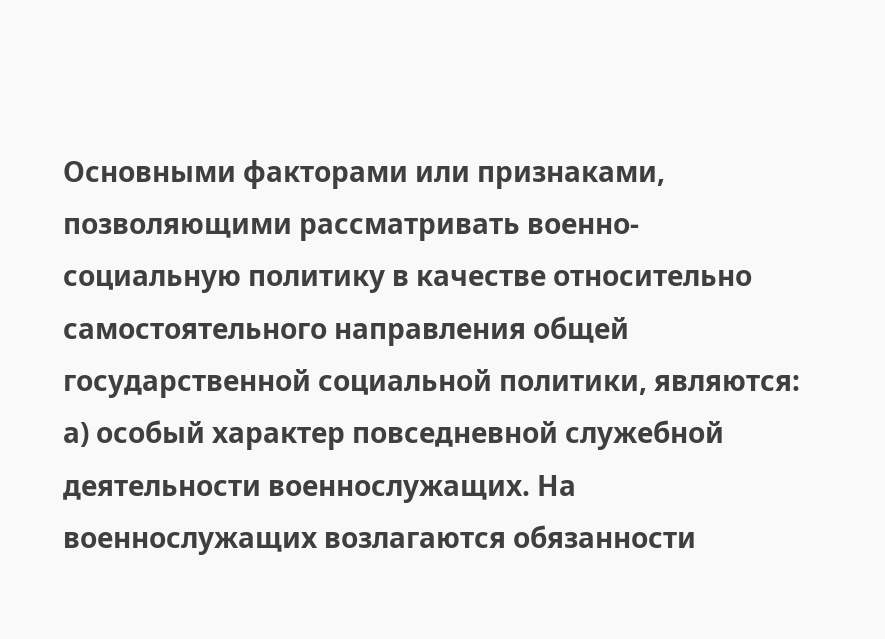Основными факторами или признаками, позволяющими рассматривать военно-социальную политику в качестве относительно самостоятельного направления общей государственной социальной политики, являются:
а) особый характер повседневной служебной деятельности военнослужащих. На военнослужащих возлагаются обязанности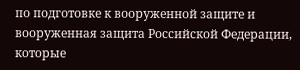по подготовке к вооруженной защите и вооруженная защита Российской Федерации, которые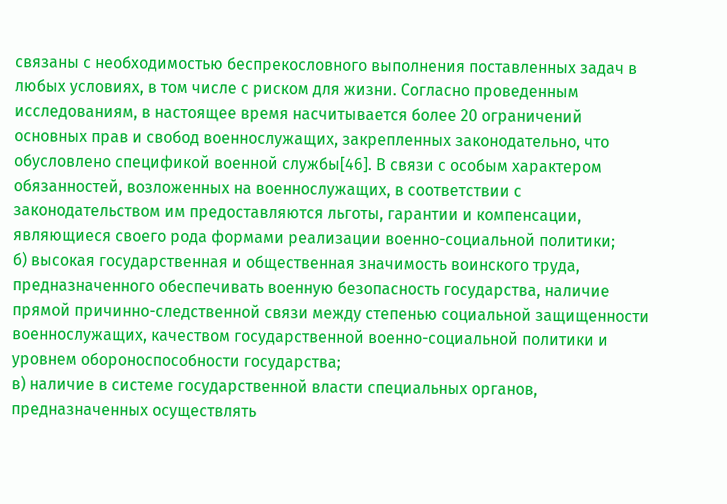связаны с необходимостью беспрекословного выполнения поставленных задач в любых условиях, в том числе с риском для жизни. Согласно проведенным исследованиям, в настоящее время насчитывается более 20 ограничений основных прав и свобод военнослужащих, закрепленных законодательно, что обусловлено спецификой военной службы[46]. В связи с особым характером обязанностей, возложенных на военнослужащих, в соответствии с законодательством им предоставляются льготы, гарантии и компенсации, являющиеся своего рода формами реализации военно-социальной политики;
б) высокая государственная и общественная значимость воинского труда, предназначенного обеспечивать военную безопасность государства, наличие прямой причинно-следственной связи между степенью социальной защищенности военнослужащих, качеством государственной военно-социальной политики и уровнем обороноспособности государства;
в) наличие в системе государственной власти специальных органов, предназначенных осуществлять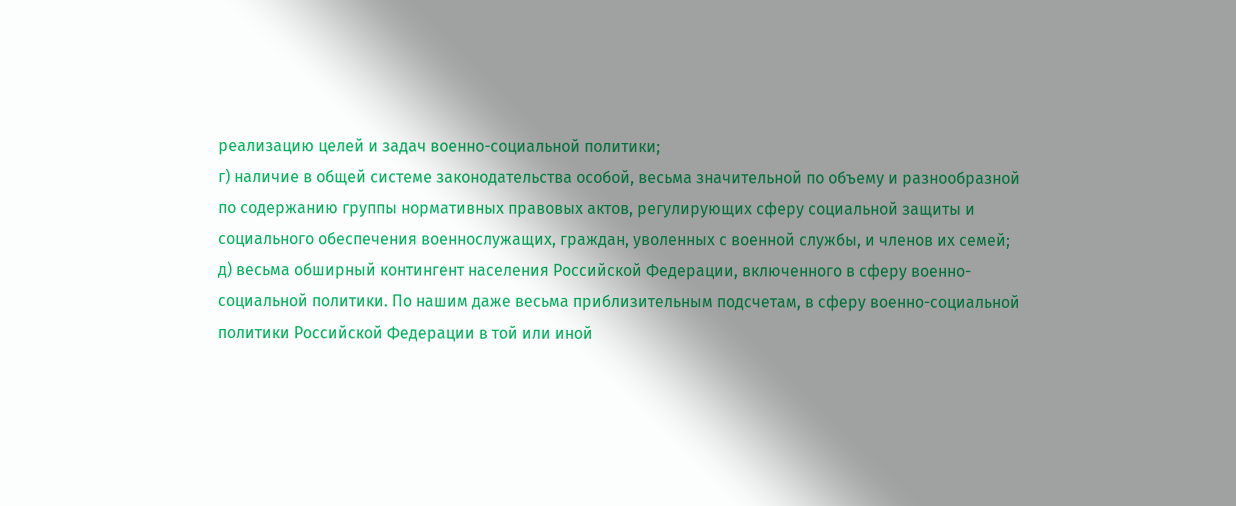реализацию целей и задач военно-социальной политики;
г) наличие в общей системе законодательства особой, весьма значительной по объему и разнообразной по содержанию группы нормативных правовых актов, регулирующих сферу социальной защиты и социального обеспечения военнослужащих, граждан, уволенных с военной службы, и членов их семей;
д) весьма обширный контингент населения Российской Федерации, включенного в сферу военно-социальной политики. По нашим даже весьма приблизительным подсчетам, в сферу военно-социальной политики Российской Федерации в той или иной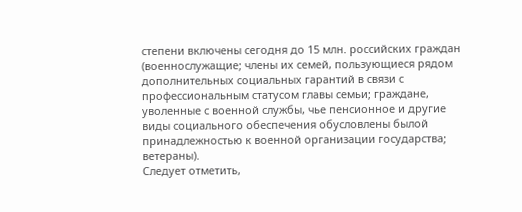степени включены сегодня до 15 млн. российских граждан (военнослужащие; члены их семей, пользующиеся рядом дополнительных социальных гарантий в связи с профессиональным статусом главы семьи; граждане, уволенные с военной службы, чье пенсионное и другие виды социального обеспечения обусловлены былой принадлежностью к военной организации государства; ветераны).
Следует отметить,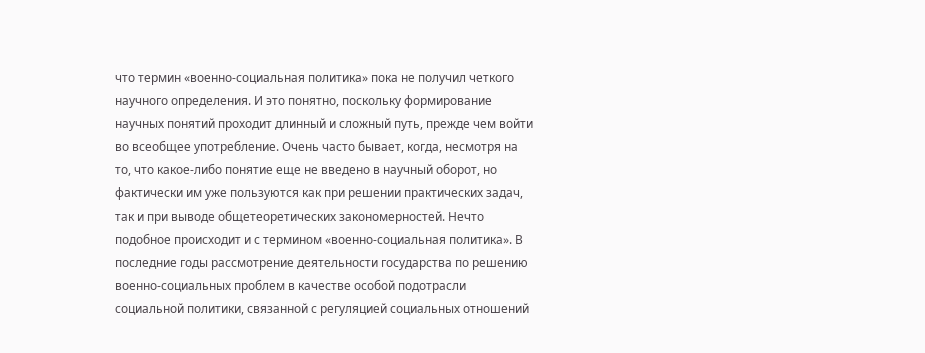что термин «военно-социальная политика» пока не получил четкого научного определения. И это понятно, поскольку формирование научных понятий проходит длинный и сложный путь, прежде чем войти во всеобщее употребление. Очень часто бывает, когда, несмотря на то, что какое-либо понятие еще не введено в научный оборот, но фактически им уже пользуются как при решении практических задач, так и при выводе общетеоретических закономерностей. Нечто подобное происходит и с термином «военно-социальная политика». В последние годы рассмотрение деятельности государства по решению военно-социальных проблем в качестве особой подотрасли социальной политики, связанной с регуляцией социальных отношений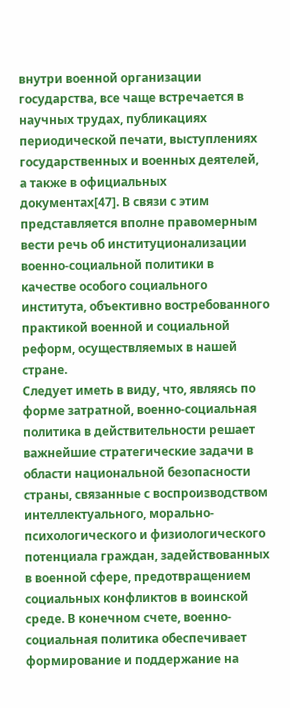внутри военной организации государства, все чаще встречается в научных трудах, публикациях периодической печати, выступлениях государственных и военных деятелей, а также в официальных документах[47]. В связи с этим представляется вполне правомерным вести речь об институционализации военно-социальной политики в качестве особого социального института, объективно востребованного практикой военной и социальной реформ, осуществляемых в нашей стране.
Следует иметь в виду, что, являясь по форме затратной, военно-социальная политика в действительности решает важнейшие стратегические задачи в области национальной безопасности страны, связанные с воспроизводством интеллектуального, морально-психологического и физиологического потенциала граждан, задействованных в военной сфере, предотвращением социальных конфликтов в воинской среде. В конечном счете, военно-социальная политика обеспечивает формирование и поддержание на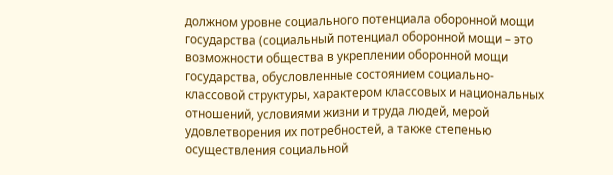должном уровне социального потенциала оборонной мощи государства (социальный потенциал оборонной мощи – это возможности общества в укреплении оборонной мощи государства, обусловленные состоянием социально-классовой структуры, характером классовых и национальных отношений, условиями жизни и труда людей, мерой удовлетворения их потребностей, а также степенью осуществления социальной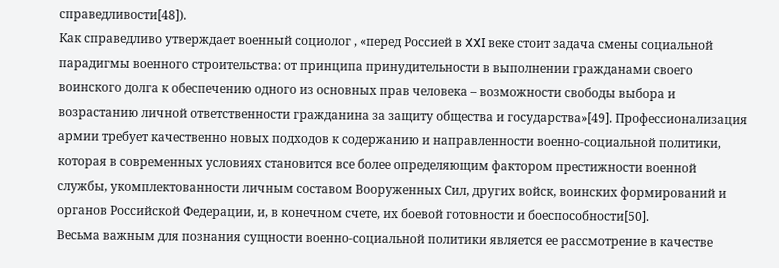справедливости[48]).
Как справедливо утверждает военный социолог , «перед Россией в XXI веке стоит задача смены социальной парадигмы военного строительства: от принципа принудительности в выполнении гражданами своего воинского долга к обеспечению одного из основных прав человека – возможности свободы выбора и возрастанию личной ответственности гражданина за защиту общества и государства»[49]. Профессионализация армии требует качественно новых подходов к содержанию и направленности военно-социальной политики, которая в современных условиях становится все более определяющим фактором престижности военной службы, укомплектованности личным составом Вооруженных Сил, других войск, воинских формирований и органов Российской Федерации, и, в конечном счете, их боевой готовности и боеспособности[50].
Весьма важным для познания сущности военно-социальной политики является ее рассмотрение в качестве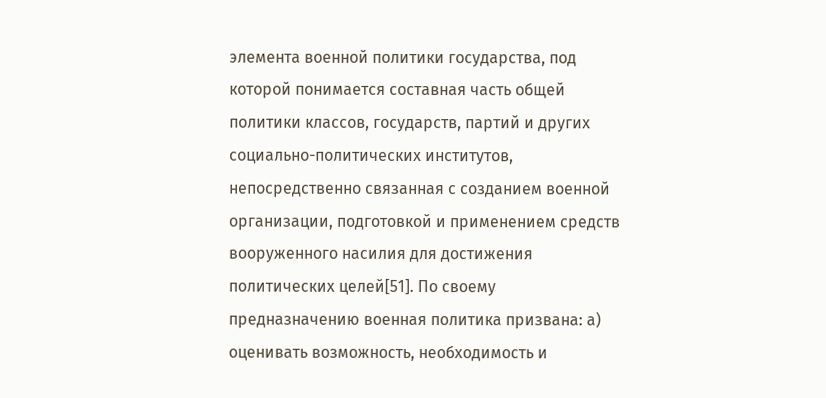элемента военной политики государства, под которой понимается составная часть общей политики классов, государств, партий и других социально-политических институтов, непосредственно связанная с созданием военной организации, подготовкой и применением средств вооруженного насилия для достижения политических целей[51]. По своему предназначению военная политика призвана: а) оценивать возможность, необходимость и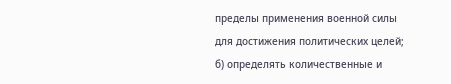пределы применения военной силы для достижения политических целей; б) определять количественные и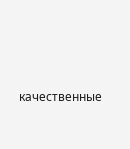качественные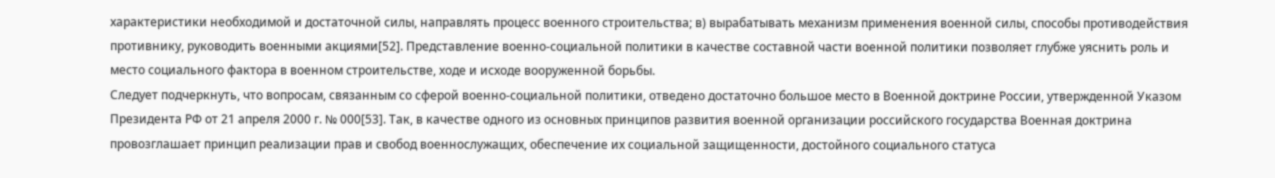характеристики необходимой и достаточной силы, направлять процесс военного строительства; в) вырабатывать механизм применения военной силы, способы противодействия противнику, руководить военными акциями[52]. Представление военно-социальной политики в качестве составной части военной политики позволяет глубже уяснить роль и место социального фактора в военном строительстве, ходе и исходе вооруженной борьбы.
Следует подчеркнуть, что вопросам, связанным со сферой военно-социальной политики, отведено достаточно большое место в Военной доктрине России, утвержденной Указом Президента РФ от 21 апреля 2000 г. № 000[53]. Так, в качестве одного из основных принципов развития военной организации российского государства Военная доктрина провозглашает принцип реализации прав и свобод военнослужащих, обеспечение их социальной защищенности, достойного социального статуса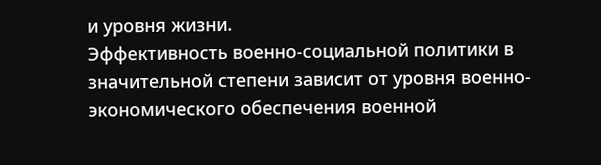и уровня жизни.
Эффективность военно-социальной политики в значительной степени зависит от уровня военно-экономического обеспечения военной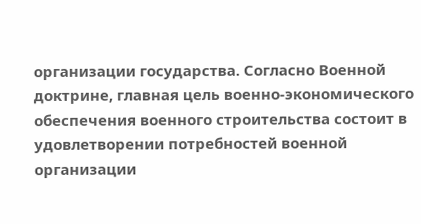организации государства. Согласно Военной доктрине, главная цель военно-экономического обеспечения военного строительства состоит в удовлетворении потребностей военной организации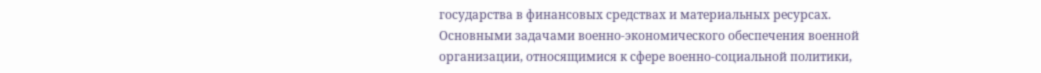государства в финансовых средствах и материальных ресурсах. Основными задачами военно-экономического обеспечения военной организации, относящимися к сфере военно-социальной политики,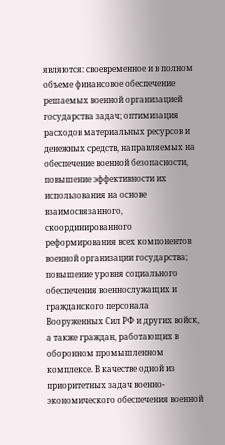являются: своевременное и в полном объеме финансовое обеспечение решаемых военной организацией государства задач; оптимизация расходов материальных ресурсов и денежных средств, направляемых на обеспечение военной безопасности, повышение эффективности их использования на основе взаимосвязанного, скоординированного реформирования всех компонентов военной организации государства; повышение уровня социального обеспечения военнослужащих и гражданского персонала Вооруженных Сил РФ и других войск, а также граждан, работающих в оборонном промышленном комплексе. В качестве одной из приоритетных задач военно-экономического обеспечения военной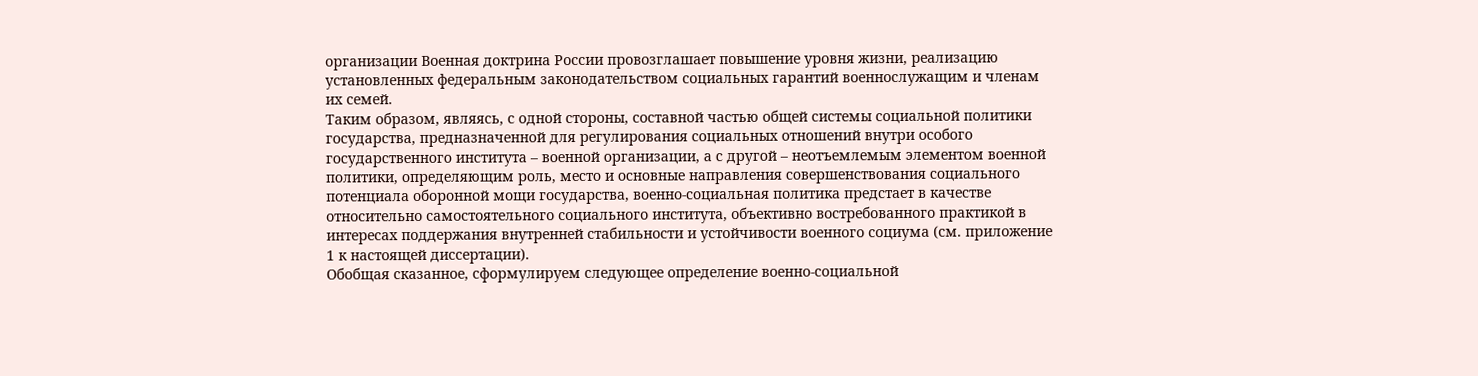организации Военная доктрина России провозглашает повышение уровня жизни, реализацию установленных федеральным законодательством социальных гарантий военнослужащим и членам их семей.
Таким образом, являясь, с одной стороны, составной частью общей системы социальной политики государства, предназначенной для регулирования социальных отношений внутри особого государственного института – военной организации, а с другой – неотъемлемым элементом военной политики, определяющим роль, место и основные направления совершенствования социального потенциала оборонной мощи государства, военно-социальная политика предстает в качестве относительно самостоятельного социального института, объективно востребованного практикой в интересах поддержания внутренней стабильности и устойчивости военного социума (см. приложение 1 к настоящей диссертации).
Обобщая сказанное, сформулируем следующее определение военно-социальной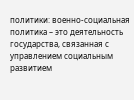политики: военно-социальная политика – это деятельность государства, связанная с управлением социальным развитием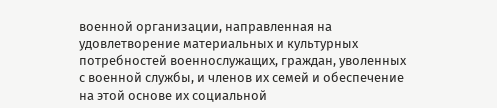военной организации, направленная на удовлетворение материальных и культурных потребностей военнослужащих, граждан, уволенных с военной службы, и членов их семей и обеспечение на этой основе их социальной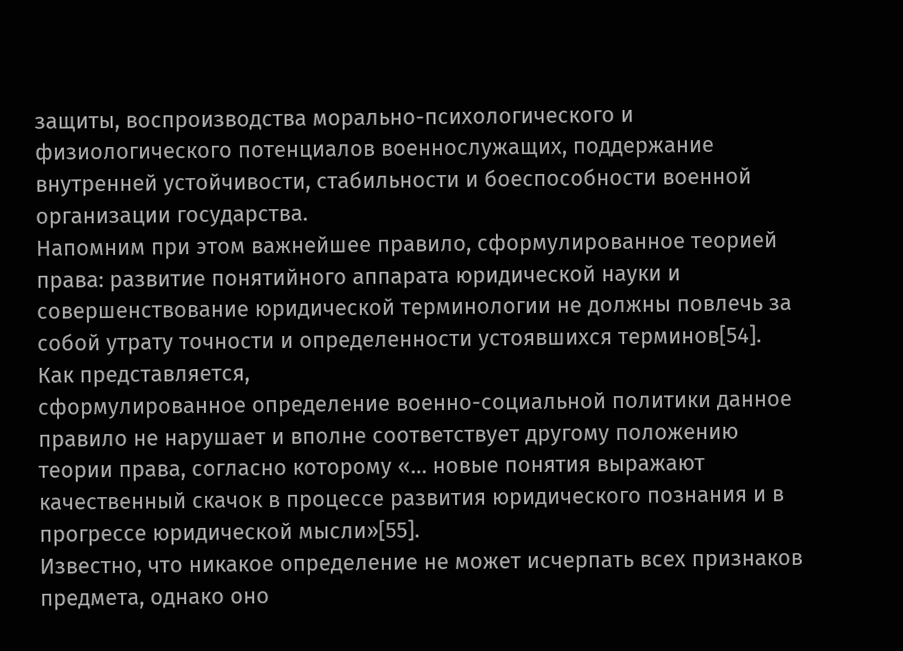защиты, воспроизводства морально-психологического и физиологического потенциалов военнослужащих, поддержание внутренней устойчивости, стабильности и боеспособности военной организации государства.
Напомним при этом важнейшее правило, сформулированное теорией права: развитие понятийного аппарата юридической науки и совершенствование юридической терминологии не должны повлечь за собой утрату точности и определенности устоявшихся терминов[54]. Как представляется,
сформулированное определение военно-социальной политики данное правило не нарушает и вполне соответствует другому положению теории права, согласно которому «… новые понятия выражают качественный скачок в процессе развития юридического познания и в прогрессе юридической мысли»[55].
Известно, что никакое определение не может исчерпать всех признаков предмета, однако оно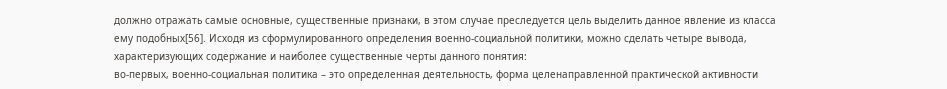должно отражать самые основные, существенные признаки, в этом случае преследуется цель выделить данное явление из класса ему подобных[56]. Исходя из сформулированного определения военно-социальной политики, можно сделать четыре вывода, характеризующих содержание и наиболее существенные черты данного понятия:
во-первых, военно-социальная политика – это определенная деятельность, форма целенаправленной практической активности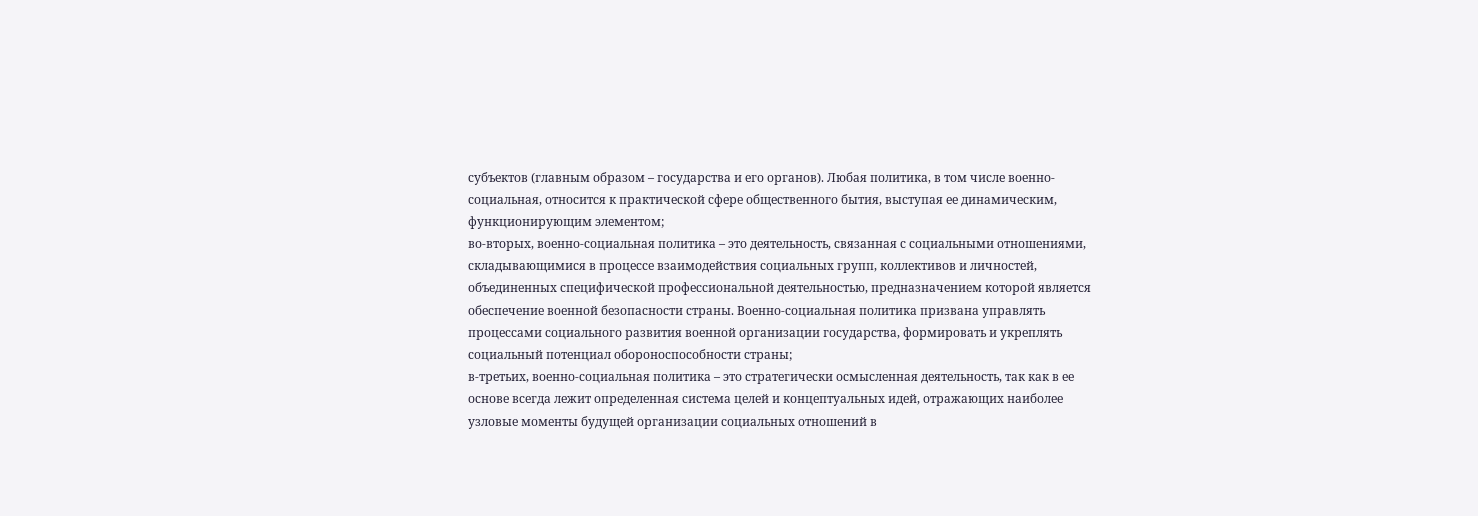субъектов (главным образом – государства и его органов). Любая политика, в том числе военно-социальная, относится к практической сфере общественного бытия, выступая ее динамическим, функционирующим элементом;
во-вторых, военно-социальная политика – это деятельность, связанная с социальными отношениями, складывающимися в процессе взаимодействия социальных групп, коллективов и личностей, объединенных специфической профессиональной деятельностью, предназначением которой является обеспечение военной безопасности страны. Военно-социальная политика призвана управлять процессами социального развития военной организации государства, формировать и укреплять социальный потенциал обороноспособности страны;
в-третьих, военно-социальная политика – это стратегически осмысленная деятельность, так как в ее основе всегда лежит определенная система целей и концептуальных идей, отражающих наиболее узловые моменты будущей организации социальных отношений в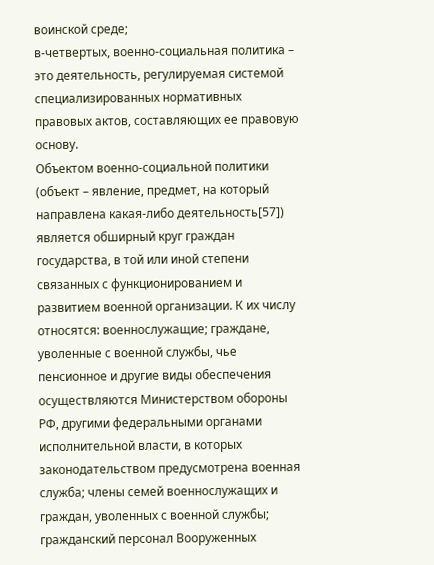воинской среде;
в-четвертых, военно-социальная политика – это деятельность, регулируемая системой специализированных нормативных правовых актов, составляющих ее правовую основу.
Объектом военно-социальной политики (объект – явление, предмет, на который направлена какая-либо деятельность[57]) является обширный круг граждан государства, в той или иной степени связанных с функционированием и развитием военной организации. К их числу относятся: военнослужащие; граждане, уволенные с военной службы, чье пенсионное и другие виды обеспечения осуществляются Министерством обороны РФ, другими федеральными органами исполнительной власти, в которых законодательством предусмотрена военная служба; члены семей военнослужащих и граждан, уволенных с военной службы; гражданский персонал Вооруженных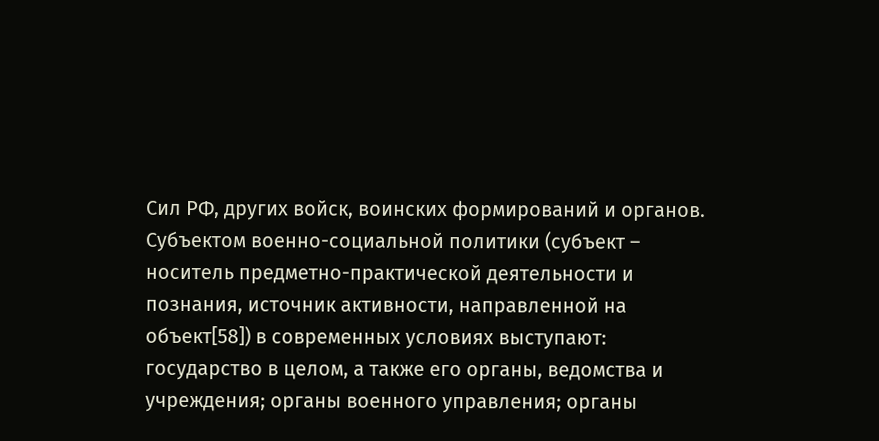Сил РФ, других войск, воинских формирований и органов.
Субъектом военно-социальной политики (субъект – носитель предметно-практической деятельности и познания, источник активности, направленной на объект[58]) в современных условиях выступают: государство в целом, а также его органы, ведомства и учреждения; органы военного управления; органы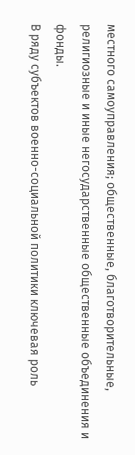местного самоуправления; общественные, благотворительные, религиозные и иные негосударственные общественные объединения и фонды.
В ряду субъектов военно-социальной политики ключевая роль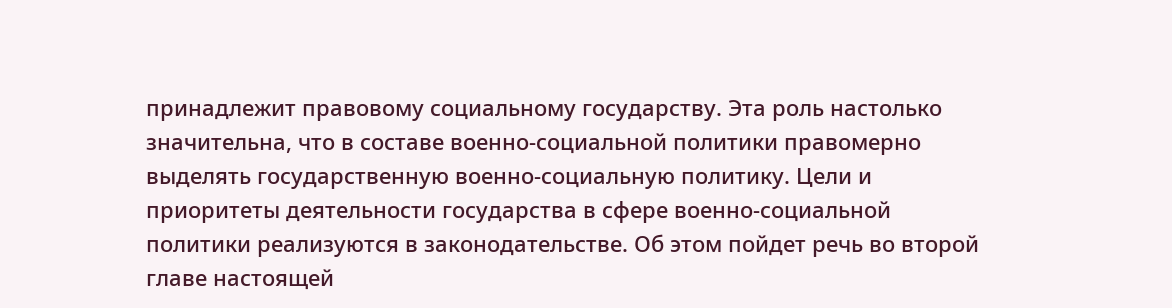принадлежит правовому социальному государству. Эта роль настолько значительна, что в составе военно-социальной политики правомерно выделять государственную военно-социальную политику. Цели и приоритеты деятельности государства в сфере военно-социальной политики реализуются в законодательстве. Об этом пойдет речь во второй главе настоящей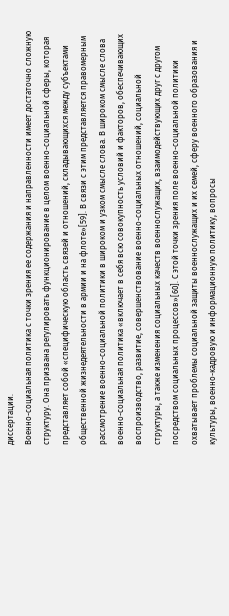диссертации.
Военно-социальная политика с точки зрения ее содержания и направленности имеет достаточно сложную структуру. Она призвана регулировать функционирование в целом военно-социальной сферы, которая представляет собой «специфическую область связей и отношений, складывающихся между субъектами общественной жизнедеятельности в армии и на флоте»[59]. В связи с этим представляется правомерным рассмотрение военно-социальной политики в широком и узком смысле слова. В широком смысле слова военно-социальная политика «включает в себя всю совокупность условий и факторов, обеспечивающих воспроизводство, развитие, совершенствование военно-социальных отношений, социальной структуры, а также изменения социальных качеств военнослужащих, взаимодействующих друг с другом посредством социальных процессов»[60]. С этой точки зрения поле военно-социальной политики охватывает проблемы социальной защиты военнослужащих и их семей, сферу военного образования и культуры, военно-кадровую и информационную политику, вопросы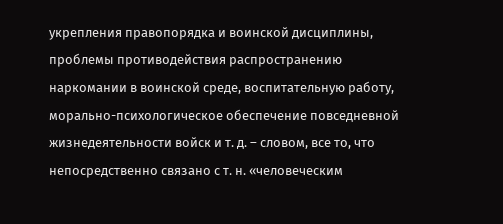укрепления правопорядка и воинской дисциплины, проблемы противодействия распространению наркомании в воинской среде, воспитательную работу, морально-психологическое обеспечение повседневной жизнедеятельности войск и т. д. – словом, все то, что непосредственно связано с т. н. «человеческим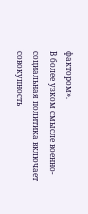фактором».
В более узком смысле военно-социальная политика включает совокупность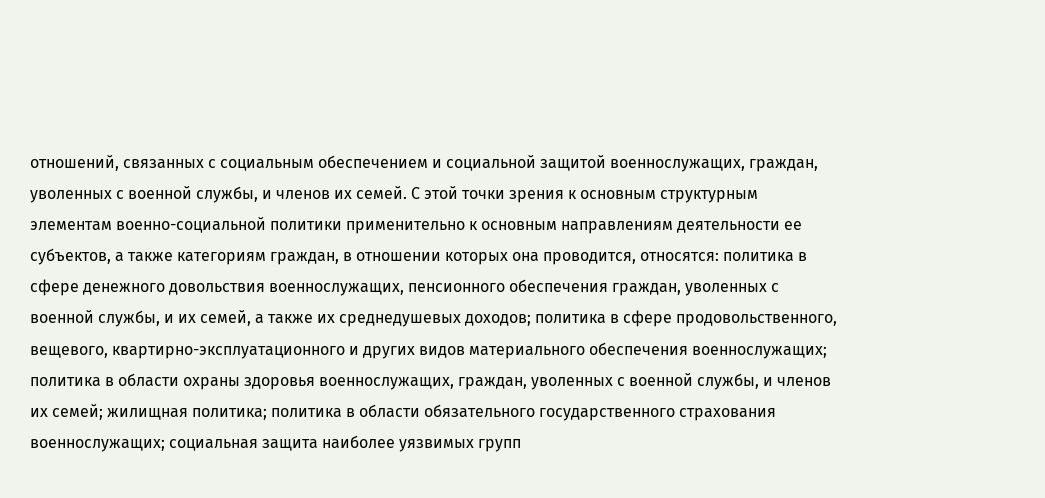отношений, связанных с социальным обеспечением и социальной защитой военнослужащих, граждан, уволенных с военной службы, и членов их семей. С этой точки зрения к основным структурным элементам военно-социальной политики применительно к основным направлениям деятельности ее субъектов, а также категориям граждан, в отношении которых она проводится, относятся: политика в сфере денежного довольствия военнослужащих, пенсионного обеспечения граждан, уволенных с военной службы, и их семей, а также их среднедушевых доходов; политика в сфере продовольственного, вещевого, квартирно-эксплуатационного и других видов материального обеспечения военнослужащих; политика в области охраны здоровья военнослужащих, граждан, уволенных с военной службы, и членов их семей; жилищная политика; политика в области обязательного государственного страхования военнослужащих; социальная защита наиболее уязвимых групп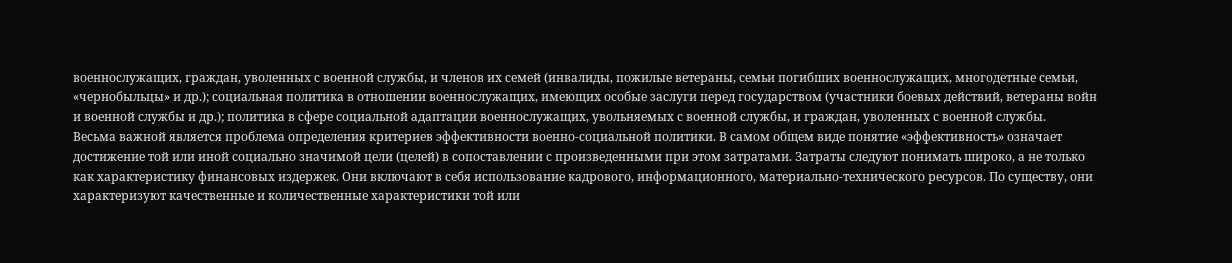военнослужащих, граждан, уволенных с военной службы, и членов их семей (инвалиды, пожилые ветераны, семьи погибших военнослужащих, многодетные семьи, «чернобыльцы» и др.); социальная политика в отношении военнослужащих, имеющих особые заслуги перед государством (участники боевых действий, ветераны войн и военной службы и др.); политика в сфере социальной адаптации военнослужащих, увольняемых с военной службы, и граждан, уволенных с военной службы.
Весьма важной является проблема определения критериев эффективности военно-социальной политики. В самом общем виде понятие «эффективность» означает достижение той или иной социально значимой цели (целей) в сопоставлении с произведенными при этом затратами. Затраты следуют понимать широко, а не только как характеристику финансовых издержек. Они включают в себя использование кадрового, информационного, материально-технического ресурсов. По существу, они характеризуют качественные и количественные характеристики той или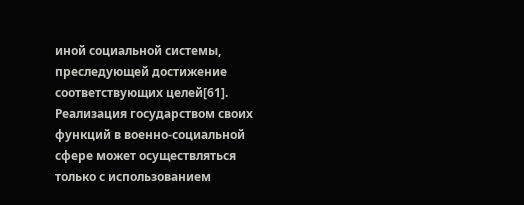иной социальной системы, преследующей достижение соответствующих целей[61].
Реализация государством своих функций в военно-социальной сфере может осуществляться только с использованием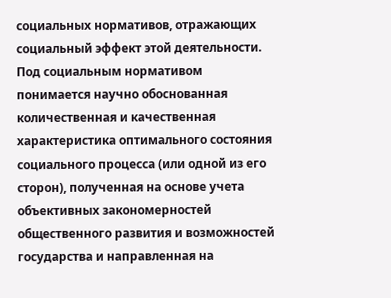социальных нормативов, отражающих социальный эффект этой деятельности. Под социальным нормативом понимается научно обоснованная количественная и качественная характеристика оптимального состояния социального процесса (или одной из его сторон), полученная на основе учета объективных закономерностей общественного развития и возможностей государства и направленная на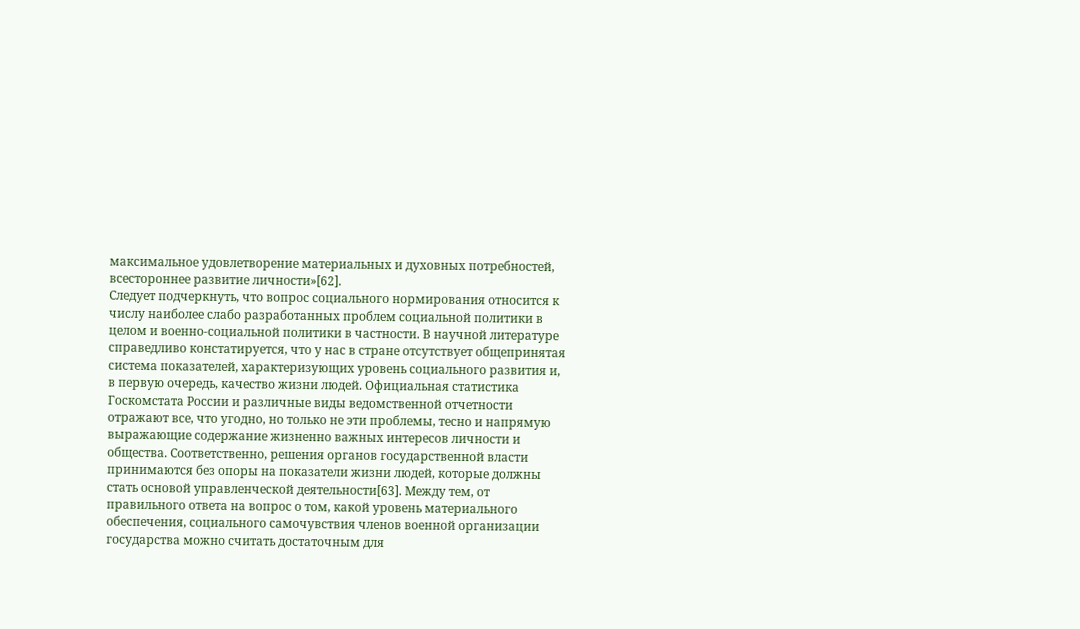максимальное удовлетворение материальных и духовных потребностей, всестороннее развитие личности»[62].
Следует подчеркнуть, что вопрос социального нормирования относится к числу наиболее слабо разработанных проблем социальной политики в целом и военно-социальной политики в частности. В научной литературе справедливо констатируется, что у нас в стране отсутствует общепринятая система показателей, характеризующих уровень социального развития и, в первую очередь, качество жизни людей. Официальная статистика Госкомстата России и различные виды ведомственной отчетности отражают все, что угодно, но только не эти проблемы, тесно и напрямую выражающие содержание жизненно важных интересов личности и общества. Соответственно, решения органов государственной власти принимаются без опоры на показатели жизни людей, которые должны стать основой управленческой деятельности[63]. Между тем, от правильного ответа на вопрос о том, какой уровень материального обеспечения, социального самочувствия членов военной организации государства можно считать достаточным для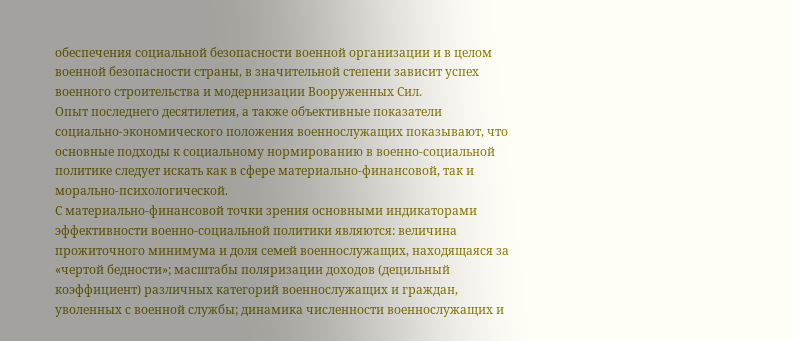обеспечения социальной безопасности военной организации и в целом военной безопасности страны, в значительной степени зависит успех военного строительства и модернизации Вооруженных Сил.
Опыт последнего десятилетия, а также объективные показатели социально-экономического положения военнослужащих показывают, что основные подходы к социальному нормированию в военно-социальной политике следует искать как в сфере материально-финансовой, так и морально-психологической.
С материально-финансовой точки зрения основными индикаторами эффективности военно-социальной политики являются: величина прожиточного минимума и доля семей военнослужащих, находящаяся за «чертой бедности»; масштабы поляризации доходов (децильный коэффициент) различных категорий военнослужащих и граждан, уволенных с военной службы; динамика численности военнослужащих и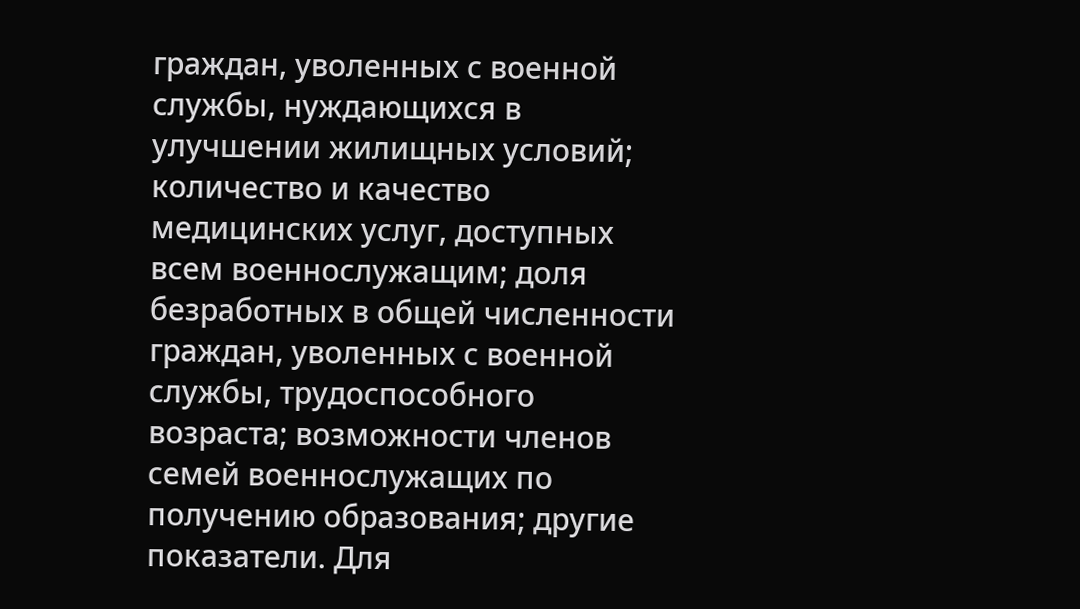граждан, уволенных с военной службы, нуждающихся в улучшении жилищных условий; количество и качество медицинских услуг, доступных всем военнослужащим; доля безработных в общей численности граждан, уволенных с военной службы, трудоспособного возраста; возможности членов семей военнослужащих по получению образования; другие показатели. Для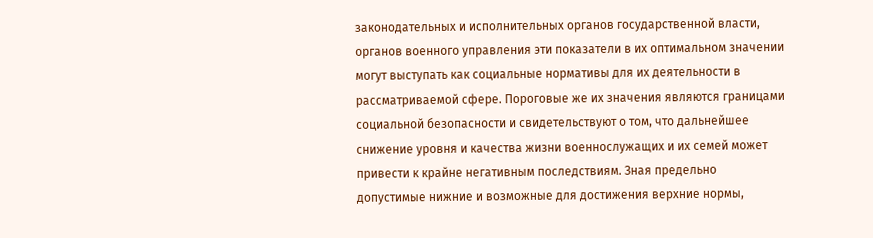законодательных и исполнительных органов государственной власти, органов военного управления эти показатели в их оптимальном значении могут выступать как социальные нормативы для их деятельности в рассматриваемой сфере. Пороговые же их значения являются границами социальной безопасности и свидетельствуют о том, что дальнейшее снижение уровня и качества жизни военнослужащих и их семей может привести к крайне негативным последствиям. Зная предельно допустимые нижние и возможные для достижения верхние нормы,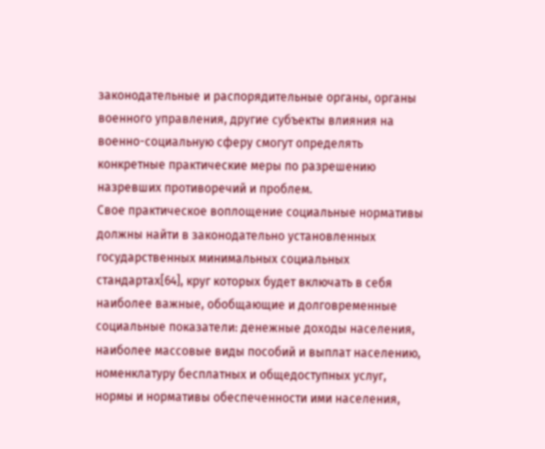законодательные и распорядительные органы, органы военного управления, другие субъекты влияния на военно-социальную сферу смогут определять конкретные практические меры по разрешению назревших противоречий и проблем.
Свое практическое воплощение социальные нормативы должны найти в законодательно установленных государственных минимальных социальных стандартах[64], круг которых будет включать в себя наиболее важные, обобщающие и долговременные социальные показатели: денежные доходы населения, наиболее массовые виды пособий и выплат населению, номенклатуру бесплатных и общедоступных услуг, нормы и нормативы обеспеченности ими населения,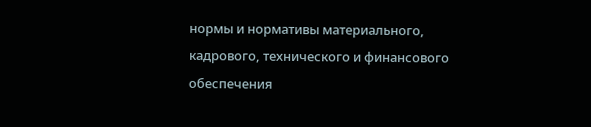нормы и нормативы материального, кадрового, технического и финансового обеспечения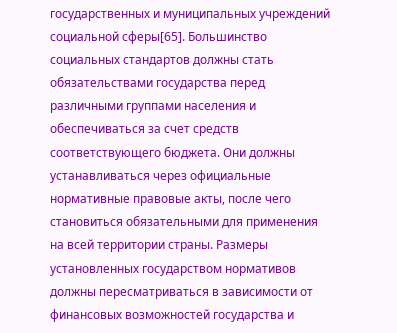государственных и муниципальных учреждений социальной сферы[65]. Большинство социальных стандартов должны стать обязательствами государства перед различными группами населения и обеспечиваться за счет средств соответствующего бюджета. Они должны устанавливаться через официальные нормативные правовые акты, после чего становиться обязательными для применения на всей территории страны. Размеры установленных государством нормативов должны пересматриваться в зависимости от финансовых возможностей государства и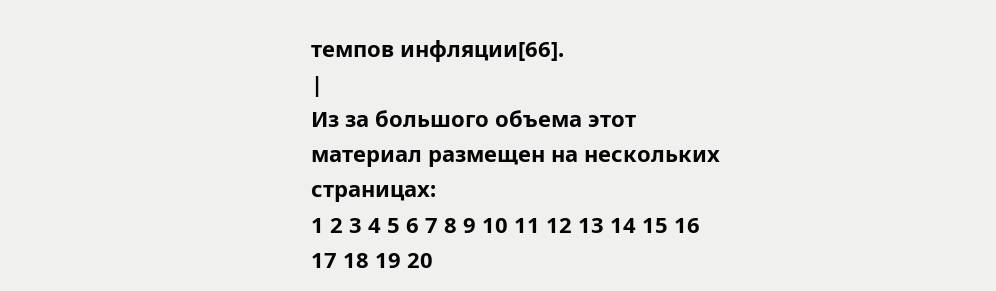темпов инфляции[66].
|
Из за большого объема этот материал размещен на нескольких страницах:
1 2 3 4 5 6 7 8 9 10 11 12 13 14 15 16 17 18 19 20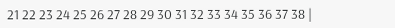21 22 23 24 25 26 27 28 29 30 31 32 33 34 35 36 37 38 |